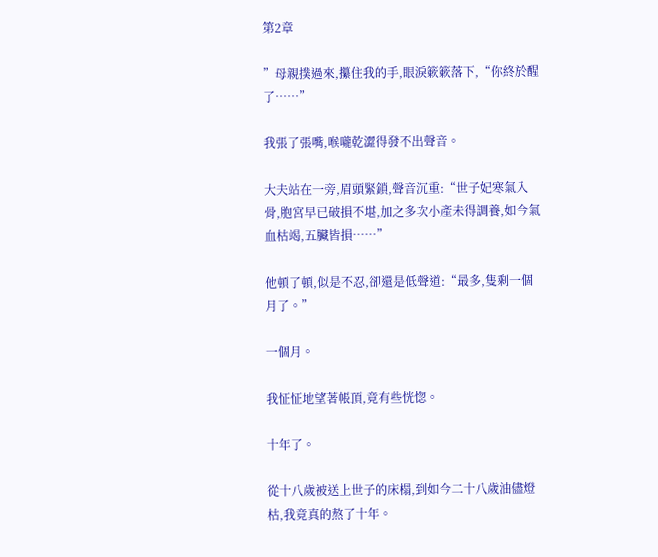第2章

”母親撲過來,攥住我的手,眼淚簌簌落下,“你終於醒了……”

我張了張嘴,喉嚨乾澀得發不出聲音。

大夫站在一旁,眉頭緊鎖,聲音沉重:“世子妃寒氣入骨,胞宮早已破損不堪,加之多次小產未得調養,如今氣血枯竭,五臟皆損……”

他頓了頓,似是不忍,卻還是低聲道:“最多,隻剩一個月了。”

一個月。

我怔怔地望著帳頂,竟有些恍惚。

十年了。

從十八歲被送上世子的床榻,到如今二十八歲油儘燈枯,我竟真的熬了十年。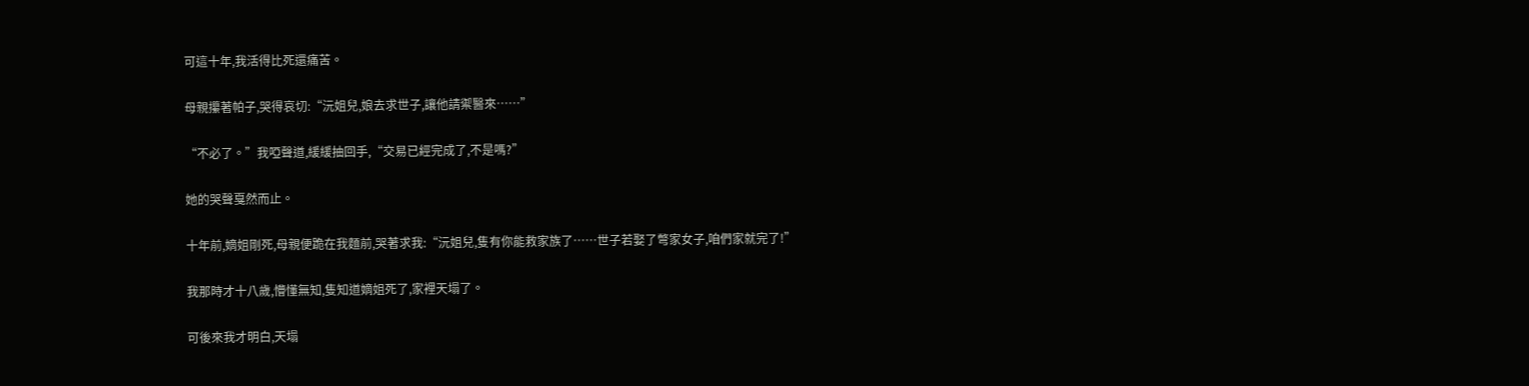可這十年,我活得比死還痛苦。

母親攥著帕子,哭得哀切:“沅姐兒,娘去求世子,讓他請禦醫來……”

“不必了。”我啞聲道,緩緩抽回手,“交易已經完成了,不是嗎?”

她的哭聲戛然而止。

十年前,嫡姐剛死,母親便跪在我麵前,哭著求我:“沅姐兒,隻有你能救家族了……世子若娶了彆家女子,咱們家就完了!”

我那時才十八歲,懵懂無知,隻知道嫡姐死了,家裡天塌了。

可後來我才明白,天塌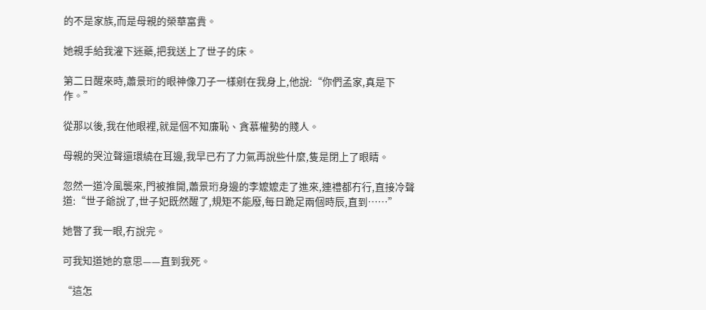的不是家族,而是母親的榮華富貴。

她親手給我灌下迷藥,把我送上了世子的床。

第二日醒來時,蕭景珩的眼神像刀子一樣剜在我身上,他說:“你們孟家,真是下作。”

從那以後,我在他眼裡,就是個不知廉恥、貪慕權勢的賤人。

母親的哭泣聲還環繞在耳邊,我早已冇了力氣再說些什麼,隻是閉上了眼睛。

忽然一道冷風襲來,門被推開,蕭景珩身邊的李嬤嬤走了進來,連禮都冇行,直接冷聲道:“世子爺說了,世子妃既然醒了,規矩不能廢,每日跪足兩個時辰,直到……”

她瞥了我一眼,冇說完。

可我知道她的意思——直到我死。

“這怎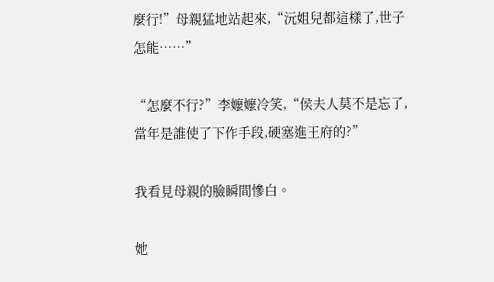麼行!”母親猛地站起來,“沅姐兒都這樣了,世子怎能……”

“怎麼不行?”李嬤嬤冷笑,“侯夫人莫不是忘了,當年是誰使了下作手段,硬塞進王府的?”

我看見母親的臉瞬間慘白。

她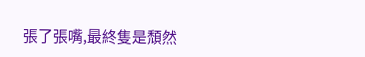張了張嘴,最終隻是頹然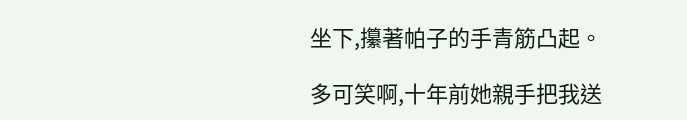坐下,攥著帕子的手青筋凸起。

多可笑啊,十年前她親手把我送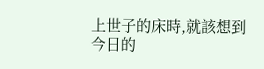上世子的床時,就該想到今日的